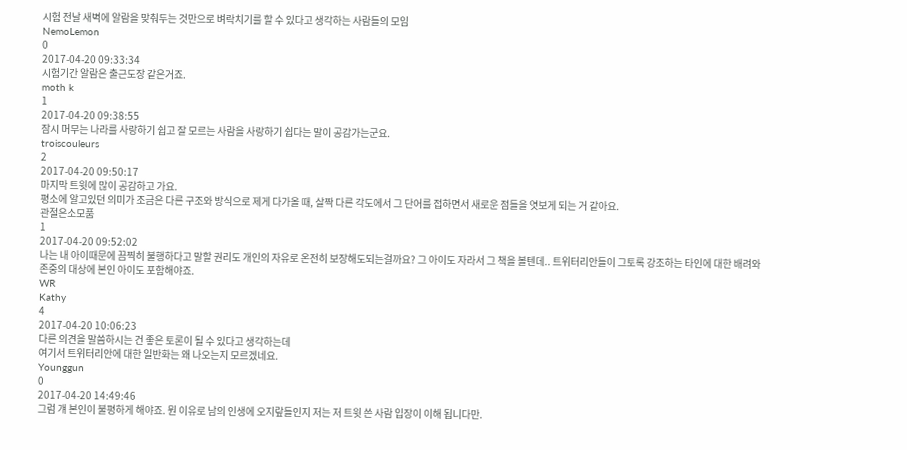시험 전날 새벽에 알람을 맞춰두는 것만으로 벼락치기를 할 수 있다고 생각하는 사람들의 모임
NemoLemon
0
2017-04-20 09:33:34
시험기간 알람은 출근도장 같은거죠.
moth k
1
2017-04-20 09:38:55
잠시 머무는 나라를 사랑하기 쉽고 잘 모르는 사람을 사랑하기 쉽다는 말이 공감가는군요.
troiscouleurs
2
2017-04-20 09:50:17
마지막 트윗에 많이 공감하고 가요.
평소에 알고있던 의미가 조금은 다른 구조와 방식으로 제게 다가올 때, 살짝 다른 각도에서 그 단어를 접하면서 새로운 점들을 엿보게 되는 거 같아요.
관절은소모품
1
2017-04-20 09:52:02
나는 내 아이때문에 끔찍히 불행하다고 말할 권리도 개인의 자유로 온전히 보장해도되는걸까요? 그 아이도 자라서 그 책을 볼텐데.. 트위터리안들이 그토록 강조하는 타인에 대한 배려와
존중의 대상에 본인 아이도 포함해야죠.
WR
Kathy
4
2017-04-20 10:06:23
다른 의견을 말씀하시는 건 좋은 토론이 될 수 있다고 생각하는데
여기서 트위터리안에 대한 일반화는 왜 나오는지 모르겠네요.
Younggun
0
2017-04-20 14:49:46
그럼 걔 본인이 불평하게 해야죠. 뭔 이유로 남의 인생에 오지랖들인지 저는 저 트윗 쓴 사람 입장이 이해 됩니다만.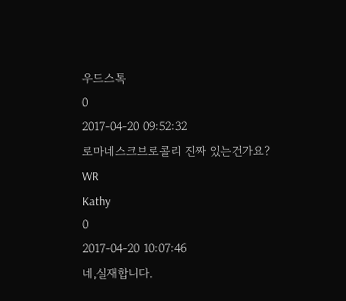우드스톡
0
2017-04-20 09:52:32
로마네스크브로콜리 진짜 있는건가요?
WR
Kathy
0
2017-04-20 10:07:46
네,실재합니다.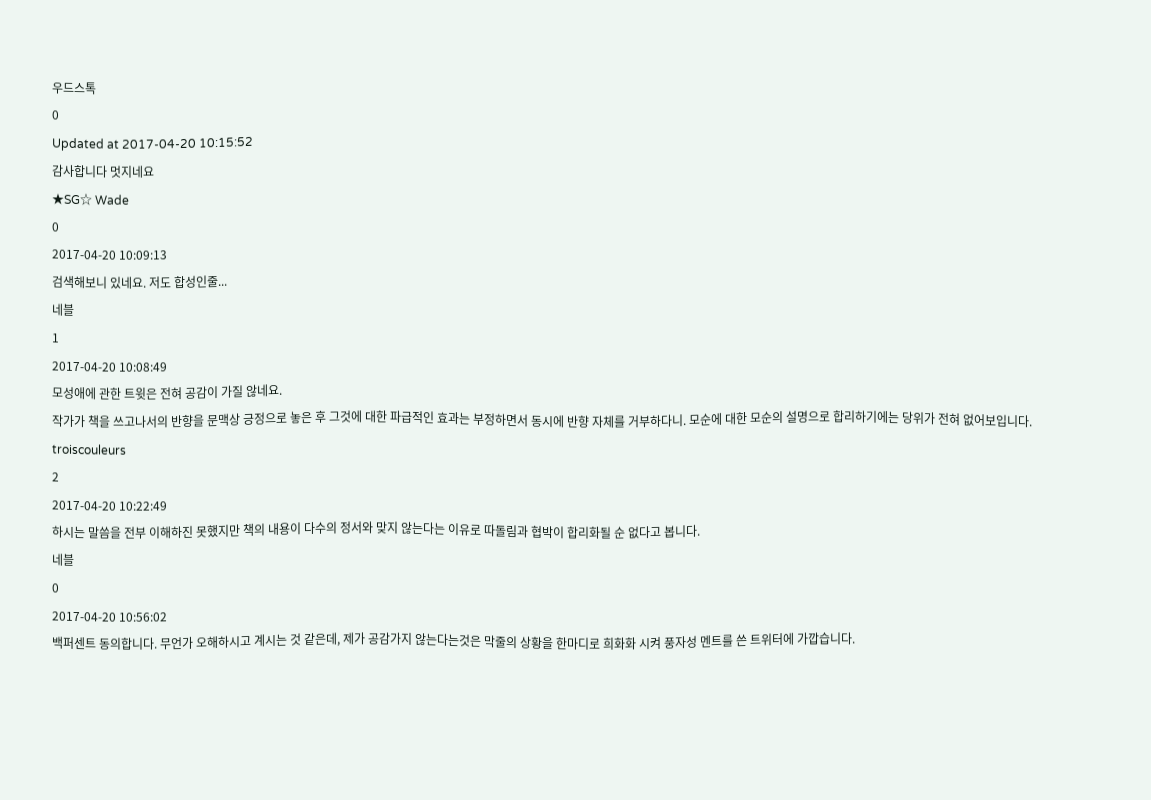우드스톡
0
Updated at 2017-04-20 10:15:52
감사합니다 멋지네요
★SG☆ Wade
0
2017-04-20 10:09:13
검색해보니 있네요. 저도 합성인줄...
네블
1
2017-04-20 10:08:49
모성애에 관한 트윗은 전혀 공감이 가질 않네요.
작가가 책을 쓰고나서의 반향을 문맥상 긍정으로 놓은 후 그것에 대한 파급적인 효과는 부정하면서 동시에 반향 자체를 거부하다니. 모순에 대한 모순의 설명으로 합리하기에는 당위가 전혀 없어보입니다.
troiscouleurs
2
2017-04-20 10:22:49
하시는 말씀을 전부 이해하진 못했지만 책의 내용이 다수의 정서와 맞지 않는다는 이유로 따돌림과 협박이 합리화될 순 없다고 봅니다.
네블
0
2017-04-20 10:56:02
백퍼센트 동의합니다. 무언가 오해하시고 계시는 것 같은데, 제가 공감가지 않는다는것은 막줄의 상황을 한마디로 희화화 시켜 풍자성 멘트를 쓴 트위터에 가깝습니다.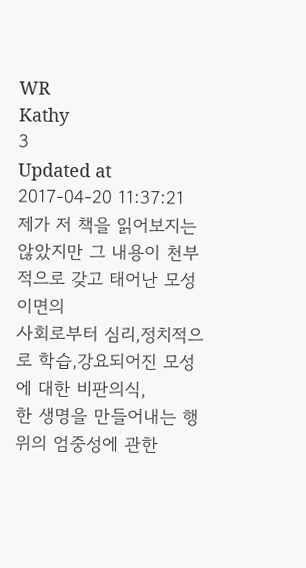WR
Kathy
3
Updated at 2017-04-20 11:37:21
제가 저 책을 읽어보지는 않았지만 그 내용이 천부적으로 갖고 태어난 모성 이면의
사회로부터 심리,정치적으로 학습,강요되어진 모성에 대한 비판의식,
한 생명을 만들어내는 행위의 엄중성에 관한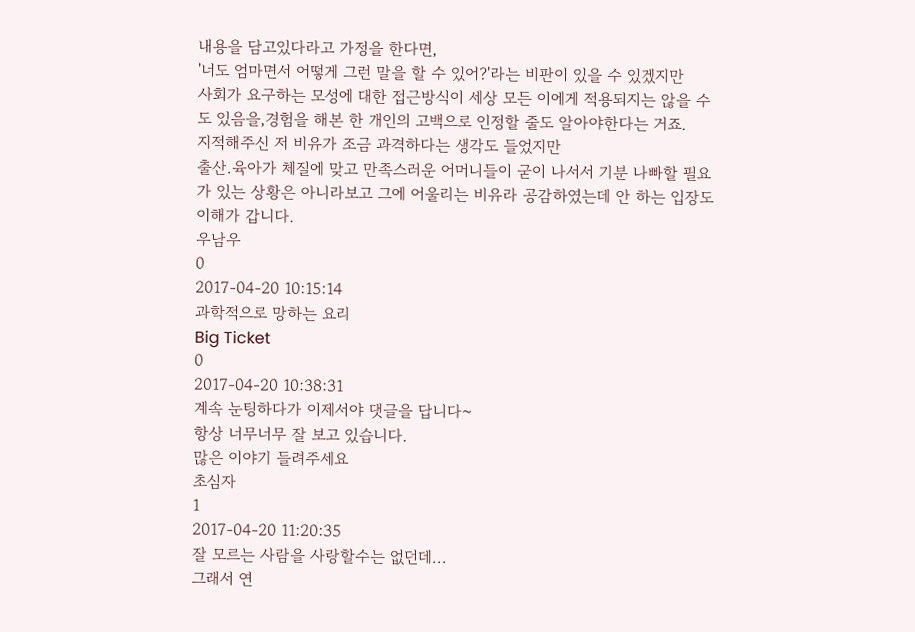내용을 담고있다라고 가정을 한다면,
'너도 엄마면서 어떻게 그런 말을 할 수 있어?'라는 비판이 있을 수 있겠지만
사회가 요구하는 모성에 대한 접근방식이 세상 모든 이에게 적용되지는 않을 수도 있음을,경험을 해본 한 개인의 고백으로 인정할 줄도 알아야한다는 거죠.
지적해주신 저 비유가 조금 과격하다는 생각도 들었지만
출산.육아가 체질에 맞고 만족스러운 어머니들이 굳이 나서서 기분 나빠할 필요가 있는 상황은 아니라보고 그에 어울리는 비유라 공감하였는데 안 하는 입장도 이해가 갑니다.
우남우
0
2017-04-20 10:15:14
과학적으로 망하는 요리
Big Ticket
0
2017-04-20 10:38:31
계속 눈팅하다가 이제서야 댓글을 답니다~
항상 너무너무 잘 보고 있습니다.
많은 이야기 들려주세요
초심자
1
2017-04-20 11:20:35
잘 모르는 사람을 사랑할수는 없던데...
그래서 연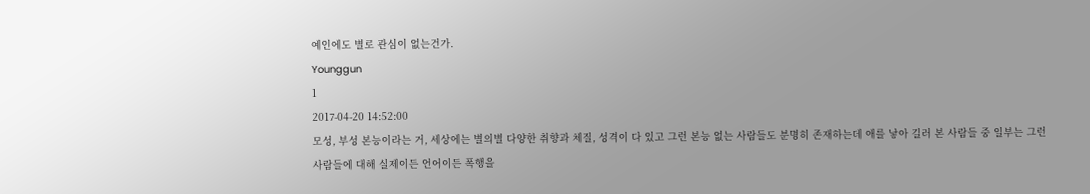예인에도 별로 관심이 없는건가.
Younggun
1
2017-04-20 14:52:00
모성, 부성 본능이라는 거, 세상에는 별의별 다양한 취향과 체질, 성격이 다 있고 그런 본능 없는 사람들도 분명히 존재하는데 애를 낳아 길러 본 사람들 중 일부는 그런 사람들에 대해 실제이든 언어이든 폭행을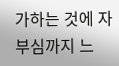가하는 것에 자부심까지 느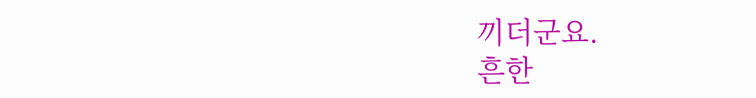끼더군요.
흔한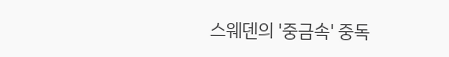스웨덴의 '중금속' 중독